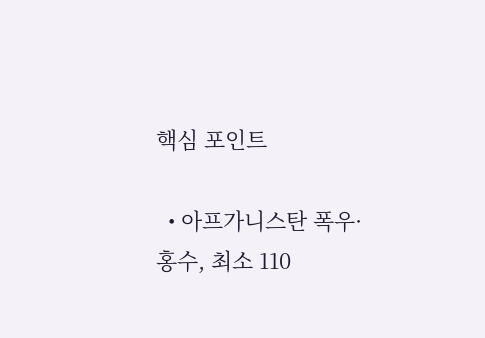핵심 포인트

  • 아프가니스탄 폭우·홍수, 최소 110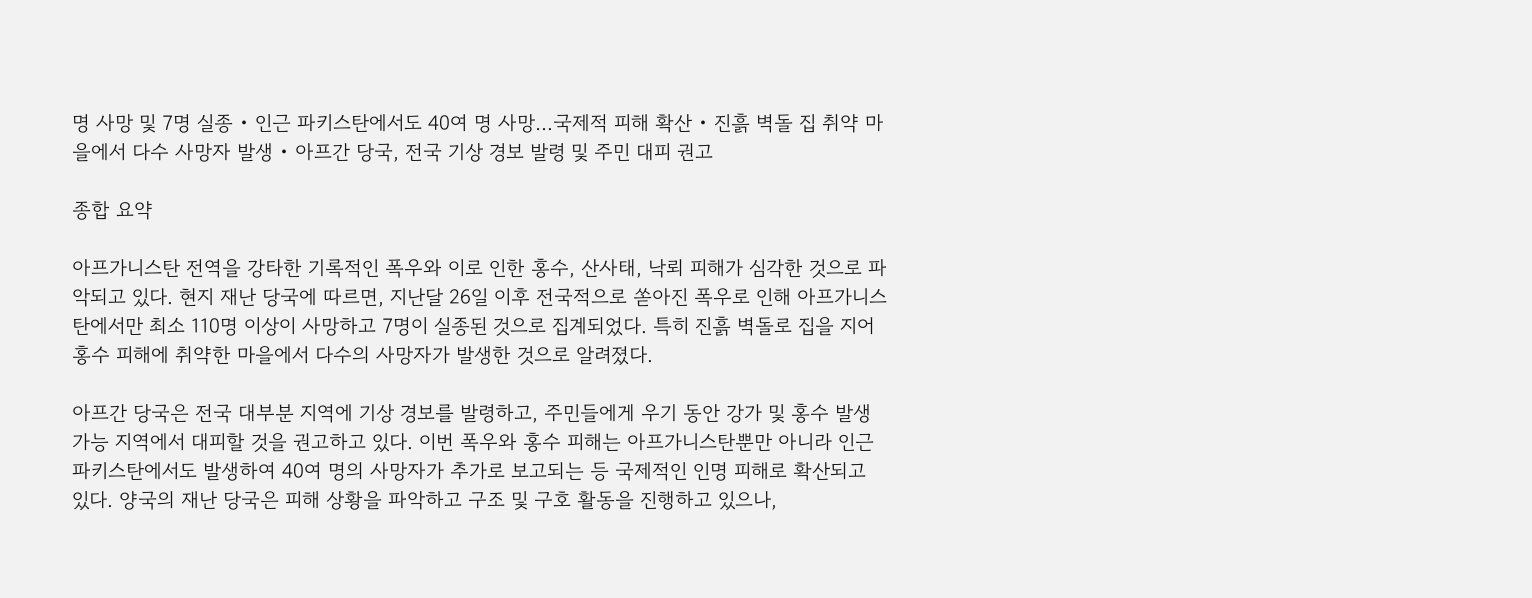명 사망 및 7명 실종 • 인근 파키스탄에서도 40여 명 사망…국제적 피해 확산 • 진흙 벽돌 집 취약 마을에서 다수 사망자 발생 • 아프간 당국, 전국 기상 경보 발령 및 주민 대피 권고

종합 요약

아프가니스탄 전역을 강타한 기록적인 폭우와 이로 인한 홍수, 산사태, 낙뢰 피해가 심각한 것으로 파악되고 있다. 현지 재난 당국에 따르면, 지난달 26일 이후 전국적으로 쏟아진 폭우로 인해 아프가니스탄에서만 최소 110명 이상이 사망하고 7명이 실종된 것으로 집계되었다. 특히 진흙 벽돌로 집을 지어 홍수 피해에 취약한 마을에서 다수의 사망자가 발생한 것으로 알려졌다.

아프간 당국은 전국 대부분 지역에 기상 경보를 발령하고, 주민들에게 우기 동안 강가 및 홍수 발생 가능 지역에서 대피할 것을 권고하고 있다. 이번 폭우와 홍수 피해는 아프가니스탄뿐만 아니라 인근 파키스탄에서도 발생하여 40여 명의 사망자가 추가로 보고되는 등 국제적인 인명 피해로 확산되고 있다. 양국의 재난 당국은 피해 상황을 파악하고 구조 및 구호 활동을 진행하고 있으나,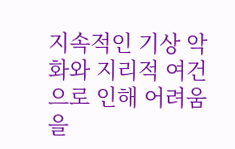지속적인 기상 악화와 지리적 여건으로 인해 어려움을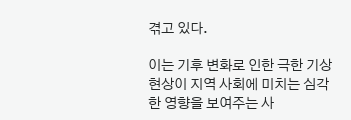겪고 있다.

이는 기후 변화로 인한 극한 기상 현상이 지역 사회에 미치는 심각한 영향을 보여주는 사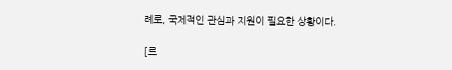례로, 국제적인 관심과 지원이 필요한 상황이다.

[르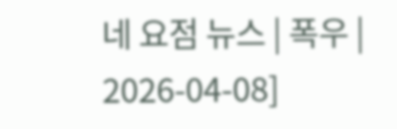네 요점 뉴스 | 폭우 | 2026-04-08]